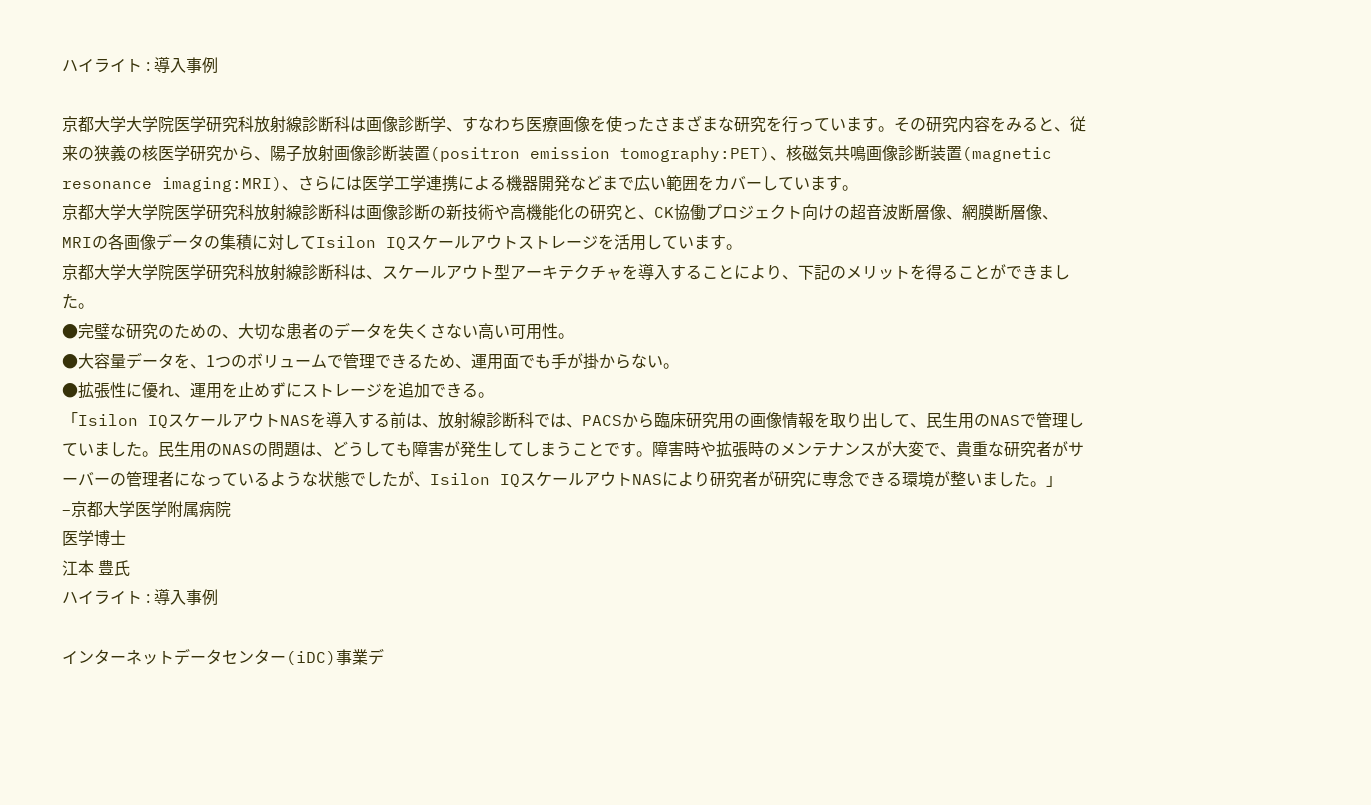ハイライト : 導入事例

京都大学大学院医学研究科放射線診断科は画像診断学、すなわち医療画像を使ったさまざまな研究を行っています。その研究内容をみると、従来の狭義の核医学研究から、陽子放射画像診断装置(positron emission tomography:PET)、核磁気共鳴画像診断装置(magnetic resonance imaging:MRI)、さらには医学工学連携による機器開発などまで広い範囲をカバーしています。
京都大学大学院医学研究科放射線診断科は画像診断の新技術や高機能化の研究と、CK協働プロジェクト向けの超音波断層像、網膜断層像、MRIの各画像データの集積に対してIsilon IQスケールアウトストレージを活用しています。
京都大学大学院医学研究科放射線診断科は、スケールアウト型アーキテクチャを導入することにより、下記のメリットを得ることができました。
●完璧な研究のための、大切な患者のデータを失くさない高い可用性。
●大容量データを、1つのボリュームで管理できるため、運用面でも手が掛からない。
●拡張性に優れ、運用を止めずにストレージを追加できる。
「Isilon IQスケールアウトNASを導入する前は、放射線診断科では、PACSから臨床研究用の画像情報を取り出して、民生用のNASで管理していました。民生用のNASの問題は、どうしても障害が発生してしまうことです。障害時や拡張時のメンテナンスが大変で、貴重な研究者がサーバーの管理者になっているような状態でしたが、Isilon IQスケールアウトNASにより研究者が研究に専念できる環境が整いました。」
–京都大学医学附属病院
医学博士
江本 豊氏
ハイライト : 導入事例

インターネットデータセンター(iDC)事業デ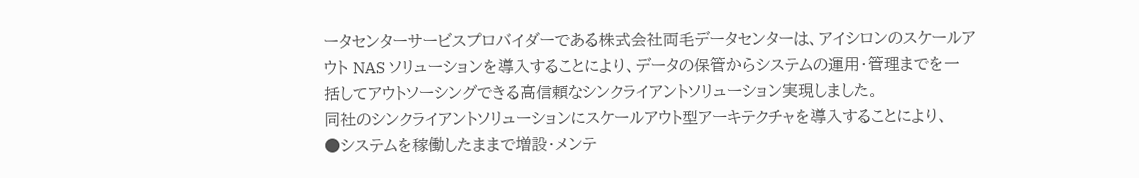ータセンターサービスプロバイダーである株式会社両毛データセンターは、アイシロンのスケールアウト NAS ソリューションを導入することにより、データの保管からシステムの運用・管理までを一括してアウトソーシングできる高信頼なシンクライアントソリューション実現しました。
同社のシンクライアントソリューションにスケールアウト型アーキテクチャを導入することにより、
●システムを稼働したままで増設・メンテ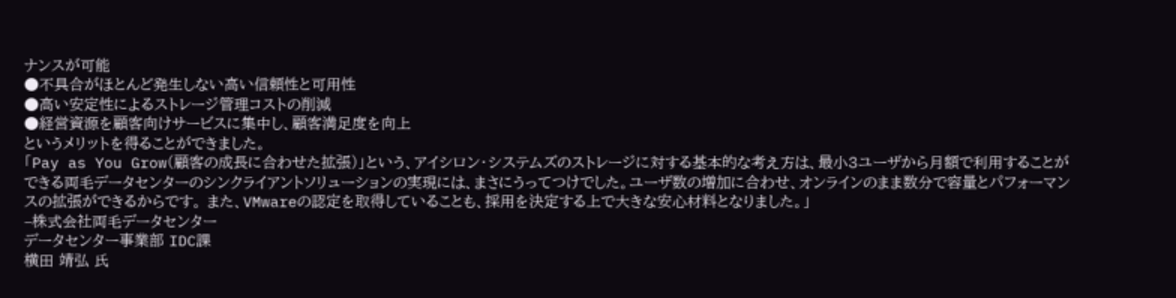ナンスが可能
●不具合がほとんど発生しない高い信頼性と可用性
●高い安定性によるストレージ管理コストの削減
●経営資源を顧客向けサービスに集中し、顧客満足度を向上
というメリットを得ることができました。
「Pay as You Grow(顧客の成長に合わせた拡張)」という、アイシロン・システムズのストレージに対する基本的な考え方は、最小3ユーザから月額で利用することができる両毛データセンターのシンクライアントソリューションの実現には、まさにうってつけでした。ユーザ数の増加に合わせ、オンラインのまま数分で容量とパフォーマンスの拡張ができるからです。 また、VMwareの認定を取得していることも、採用を決定する上で大きな安心材料となりました。」
–株式会社両毛データセンター
データセンター事業部 IDC課
横田 靖弘 氏